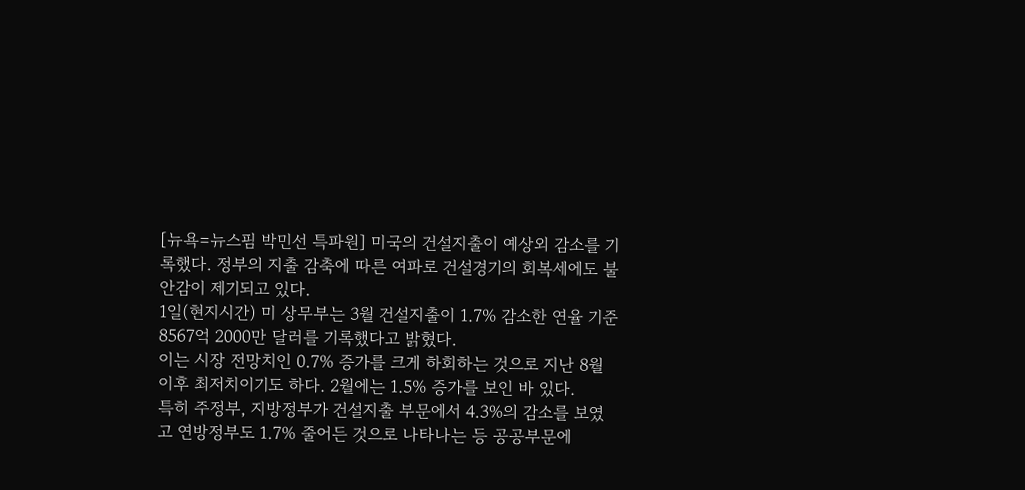[뉴욕=뉴스핌 박민선 특파원] 미국의 건설지출이 예상외 감소를 기록했다. 정부의 지출 감축에 따른 여파로 건설경기의 회복세에도 불안감이 제기되고 있다.
1일(현지시간) 미 상무부는 3월 건설지출이 1.7% 감소한 연율 기준 8567억 2000만 달러를 기록했다고 밝혔다.
이는 시장 전망치인 0.7% 증가를 크게 하회하는 것으로 지난 8월 이후 최저치이기도 하다. 2월에는 1.5% 증가를 보인 바 있다.
특히 주정부, 지방정부가 건설지출 부문에서 4.3%의 감소를 보였고 연방정부도 1.7% 줄어든 것으로 나타나는 등 공공부문에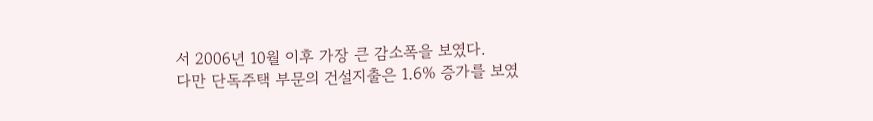서 2006년 10월 이후 가장 큰 감소폭을 보였다.
다만 단독주택 부문의 건설지출은 1.6% 증가를 보였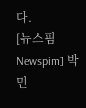다.
[뉴스핌 Newspim] 박민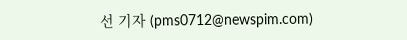선 기자 (pms0712@newspim.com)